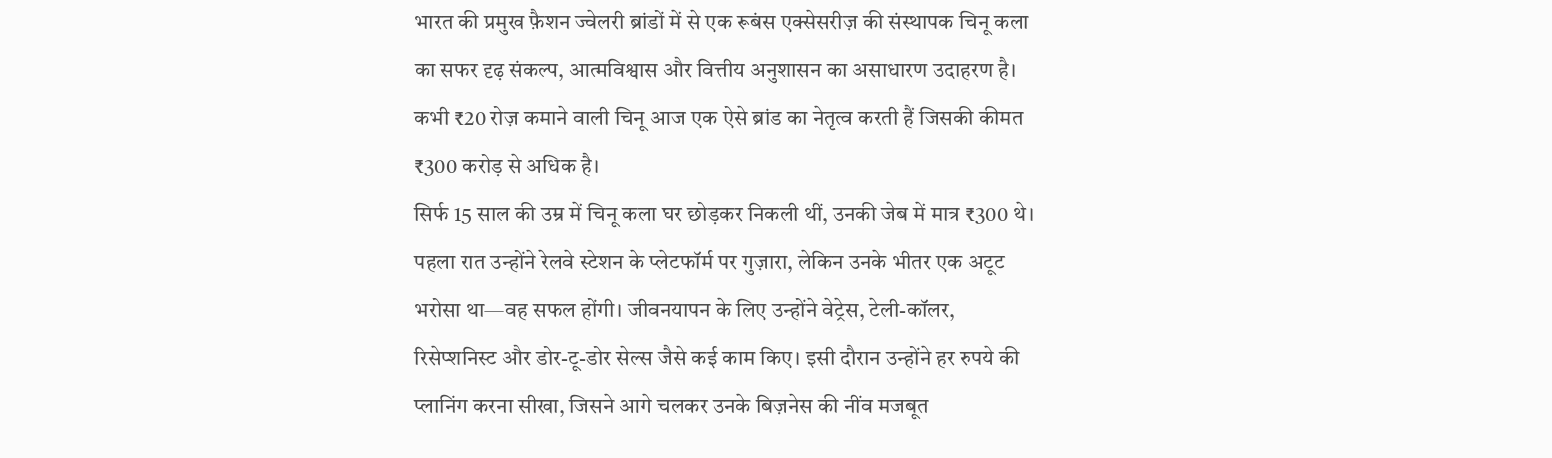भारत की प्रमुख फ़ैशन ज्वेलरी ब्रांडों में से एक रूबंस एक्सेसरीज़ की संस्थापक चिनू कला का सफर दृढ़ संकल्प, आत्मविश्वास और वित्तीय अनुशासन का असाधारण उदाहरण है। कभी ₹20 रोज़ कमाने वाली चिनू आज एक ऐसे ब्रांड का नेतृत्व करती हैं जिसकी कीमत ₹300 करोड़ से अधिक है।
सिर्फ 15 साल की उम्र में चिनू कला घर छोड़कर निकली थीं, उनकी जेब में मात्र ₹300 थे। पहला रात उन्होंने रेलवे स्टेशन के प्लेटफॉर्म पर गुज़ारा, लेकिन उनके भीतर एक अटूट भरोसा था—वह सफल होंगी। जीवनयापन के लिए उन्होंने वेट्रेस, टेली-कॉलर, रिसेप्शनिस्ट और डोर-टू-डोर सेल्स जैसे कई काम किए। इसी दौरान उन्होंने हर रुपये की प्लानिंग करना सीखा, जिसने आगे चलकर उनके बिज़नेस की नींव मजबूत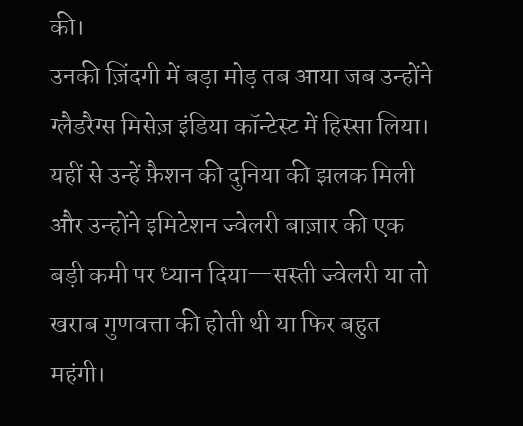की।
उनकी ज़िंदगी में बड़ा मोड़ तब आया जब उन्होंने ग्लैडरैग्स मिसेज़ इंडिया कॉन्टेस्ट में हिस्सा लिया। यहीं से उन्हें फ़ैशन की दुनिया की झलक मिली और उन्होंने इमिटेशन ज्वेलरी बाज़ार की एक बड़ी कमी पर ध्यान दिया—सस्ती ज्वेलरी या तो खराब गुणवत्ता की होती थी या फिर बहुत महंगी।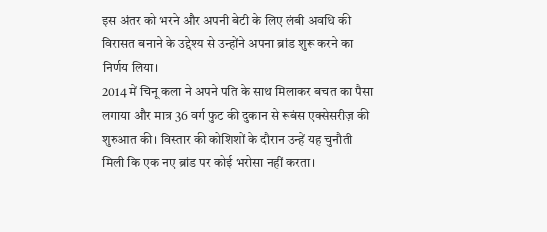इस अंतर को भरने और अपनी बेटी के लिए लंबी अवधि की विरासत बनाने के उद्देश्य से उन्होंने अपना ब्रांड शुरू करने का निर्णय लिया।
2014 में चिनू कला ने अपने पति के साथ मिलाकर बचत का पैसा लगाया और मात्र 36 वर्ग फुट की दुकान से रूबंस एक्सेसरीज़ की शुरुआत की। विस्तार की कोशिशों के दौरान उन्हें यह चुनौती मिली कि एक नए ब्रांड पर कोई भरोसा नहीं करता।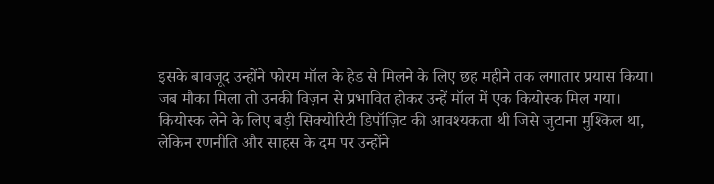इसके बावजूद उन्होंने फोरम मॉल के हेड से मिलने के लिए छह महीने तक लगातार प्रयास किया। जब मौका मिला तो उनकी विज़न से प्रभावित होकर उन्हें मॉल में एक कियोस्क मिल गया।
कियोस्क लेने के लिए बड़ी सिक्योरिटी डिपॉज़िट की आवश्यकता थी जिसे जुटाना मुश्किल था, लेकिन रणनीति और साहस के दम पर उन्होंने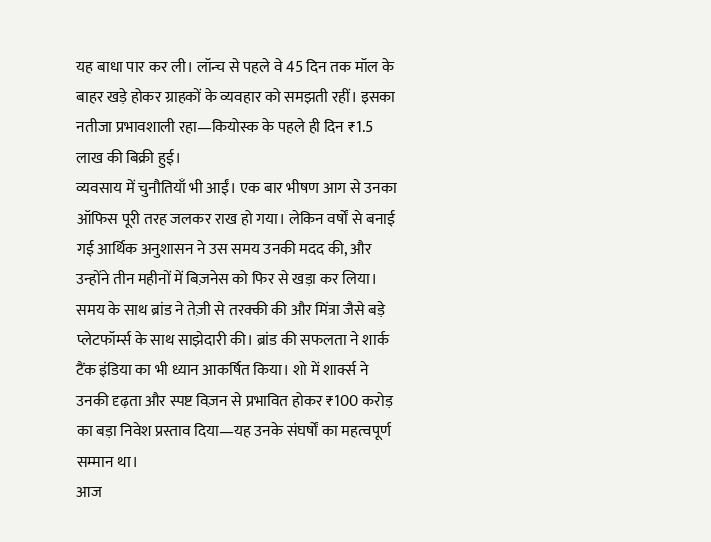यह बाधा पार कर ली। लॉन्च से पहले वे 45 दिन तक मॉल के बाहर खड़े होकर ग्राहकों के व्यवहार को समझती रहीं। इसका नतीजा प्रभावशाली रहा—कियोस्क के पहले ही दिन ₹1.5 लाख की बिक्री हुई।
व्यवसाय में चुनौतियाँ भी आईं। एक बार भीषण आग से उनका ऑफिस पूरी तरह जलकर राख हो गया। लेकिन वर्षों से बनाई गई आर्थिक अनुशासन ने उस समय उनकी मदद की, और उन्होंने तीन महीनों में बिज़नेस को फिर से खड़ा कर लिया।
समय के साथ ब्रांड ने तेज़ी से तरक्की की और मिंत्रा जैसे बड़े प्लेटफॉर्म्स के साथ साझेदारी की। ब्रांड की सफलता ने शार्क टैंक इंडिया का भी ध्यान आकर्षित किया। शो में शार्क्स ने उनकी दृढ़ता और स्पष्ट विज़न से प्रभावित होकर ₹100 करोड़ का बड़ा निवेश प्रस्ताव दिया—यह उनके संघर्षों का महत्वपूर्ण सम्मान था।
आज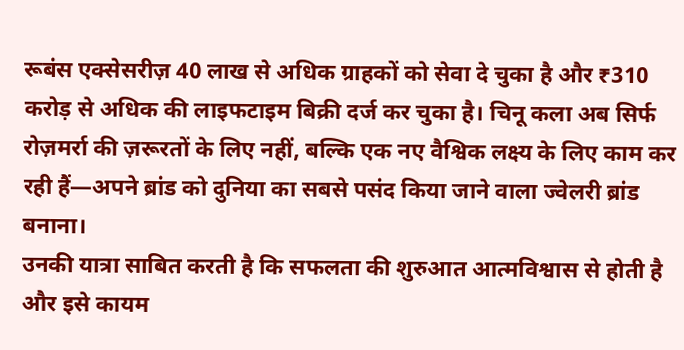रूबंस एक्सेसरीज़ 40 लाख से अधिक ग्राहकों को सेवा दे चुका है और ₹310 करोड़ से अधिक की लाइफटाइम बिक्री दर्ज कर चुका है। चिनू कला अब सिर्फ रोज़मर्रा की ज़रूरतों के लिए नहीं, बल्कि एक नए वैश्विक लक्ष्य के लिए काम कर रही हैं—अपने ब्रांड को दुनिया का सबसे पसंद किया जाने वाला ज्वेलरी ब्रांड बनाना।
उनकी यात्रा साबित करती है कि सफलता की शुरुआत आत्मविश्वास से होती है और इसे कायम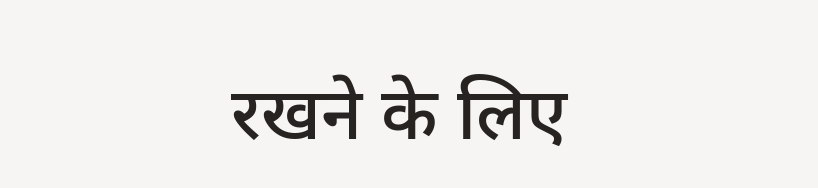रखने के लिए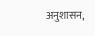अनुशासन,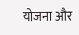योजना और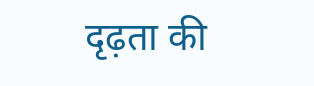दृढ़ता की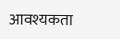आवश्यकता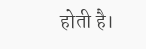होती है।